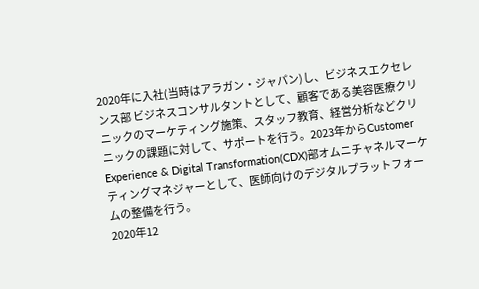2020年に入社(当時はアラガン・ジャパン)し、ビジネスエクセレンス部 ビジネスコンサルタントとして、顧客である美容医療クリニックのマーケティング施策、スタッフ教育、経営分析などクリニックの課題に対して、サポートを行う。2023年からCustomer Experience & Digital Transformation(CDX)部オムニチャネルマーケティングマネジャーとして、医師向けのデジタルプラットフォームの整備を行う。
2020年12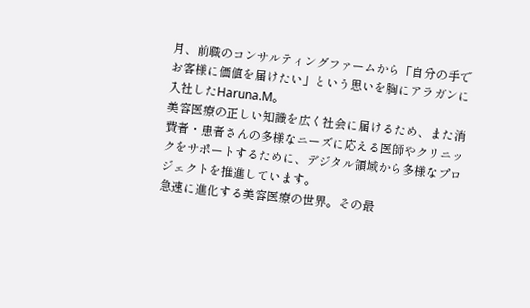月、前職のコンサルティングファームから「自分の手でお客様に価値を届けたい」という思いを胸にアラガンに入社したHaruna.M。
美容医療の正しい知識を広く社会に届けるため、また消費者・患者さんの多様なニーズに応える医師やクリニックをサポートするために、デジタル領域から多様なプロジェクトを推進しています。
急速に進化する美容医療の世界。その最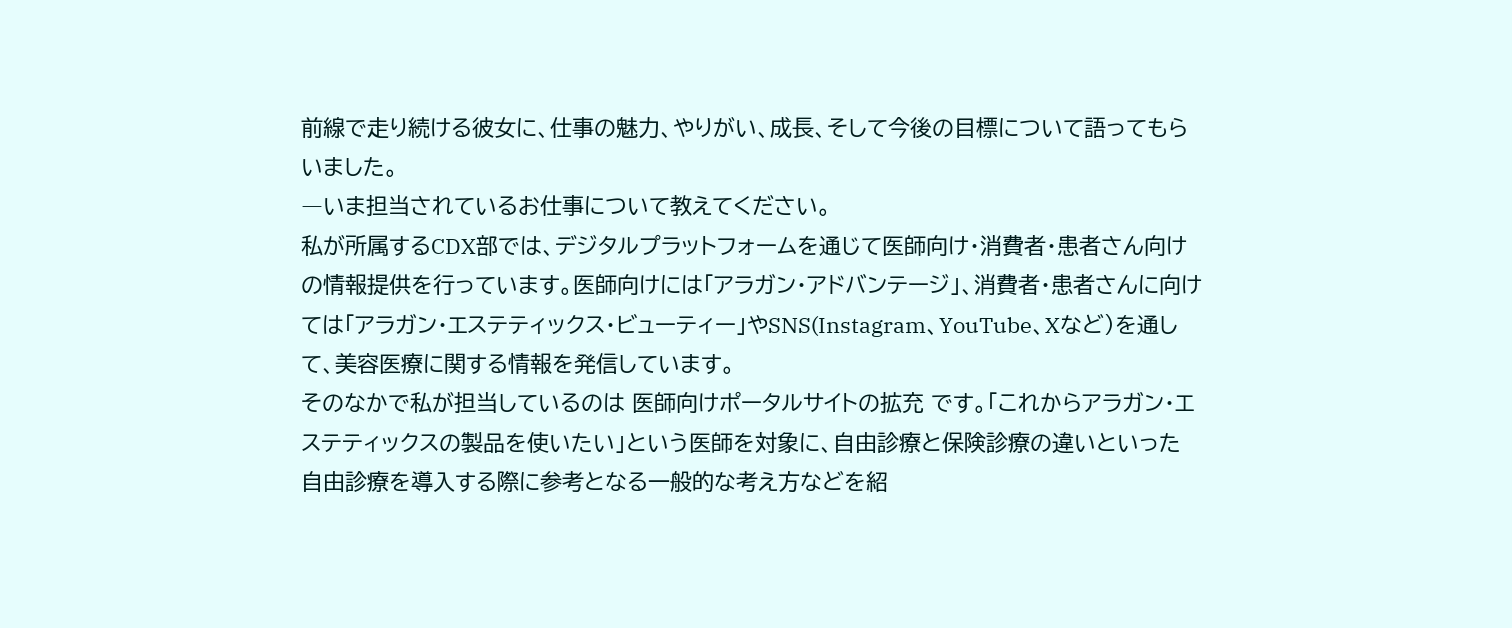前線で走り続ける彼女に、仕事の魅力、やりがい、成長、そして今後の目標について語ってもらいました。
―いま担当されているお仕事について教えてください。
私が所属するCDX部では、デジタルプラットフォームを通じて医師向け・消費者・患者さん向けの情報提供を行っています。医師向けには「アラガン・アドバンテージ」、消費者・患者さんに向けては「アラガン・エステティックス・ビューティー」やSNS(Instagram、YouTube、Xなど)を通して、美容医療に関する情報を発信しています。
そのなかで私が担当しているのは 医師向けポータルサイトの拡充 です。「これからアラガン・エステティックスの製品を使いたい」という医師を対象に、自由診療と保険診療の違いといった自由診療を導入する際に参考となる一般的な考え方などを紹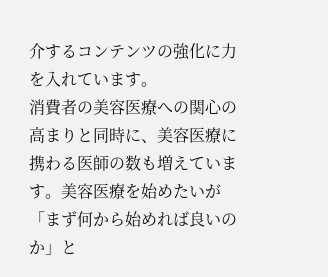介するコンテンツの強化に力を入れています。
消費者の美容医療への関心の高まりと同時に、美容医療に携わる医師の数も増えています。美容医療を始めたいが「まず何から始めれば良いのか」と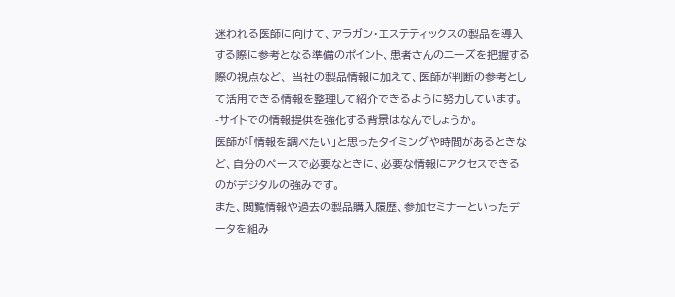迷われる医師に向けて、アラガン・エステティックスの製品を導入する際に参考となる準備のポイント、患者さんのニーズを把握する際の視点など、 当社の製品情報に加えて、医師が判断の参考として活用できる情報を整理して紹介できるように努力しています。
-サイトでの情報提供を強化する背景はなんでしょうか。
医師が「情報を調べたい」と思ったタイミングや時間があるときなど、自分のペースで必要なときに、必要な情報にアクセスできるのがデジタルの強みです。
また、閲覧情報や過去の製品購入履歴、参加セミナーといったデータを組み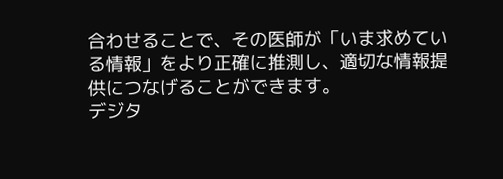合わせることで、その医師が「いま求めている情報」をより正確に推測し、適切な情報提供につなげることができます。
デジタ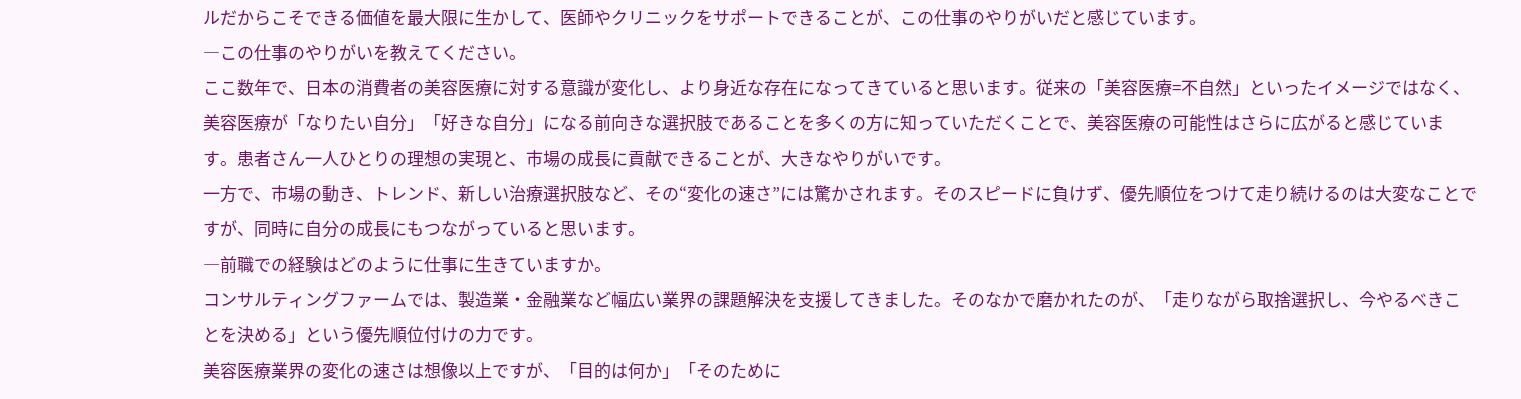ルだからこそできる価値を最大限に生かして、医師やクリニックをサポートできることが、この仕事のやりがいだと感じています。
―この仕事のやりがいを教えてください。
ここ数年で、日本の消費者の美容医療に対する意識が変化し、より身近な存在になってきていると思います。従来の「美容医療=不自然」といったイメージではなく、美容医療が「なりたい自分」「好きな自分」になる前向きな選択肢であることを多くの方に知っていただくことで、美容医療の可能性はさらに広がると感じています。患者さん一人ひとりの理想の実現と、市場の成長に貢献できることが、大きなやりがいです。
一方で、市場の動き、トレンド、新しい治療選択肢など、その“変化の速さ”には驚かされます。そのスピードに負けず、優先順位をつけて走り続けるのは大変なことですが、同時に自分の成長にもつながっていると思います。
―前職での経験はどのように仕事に生きていますか。
コンサルティングファームでは、製造業・金融業など幅広い業界の課題解決を支援してきました。そのなかで磨かれたのが、「走りながら取捨選択し、今やるべきことを決める」という優先順位付けの力です。
美容医療業界の変化の速さは想像以上ですが、「目的は何か」「そのために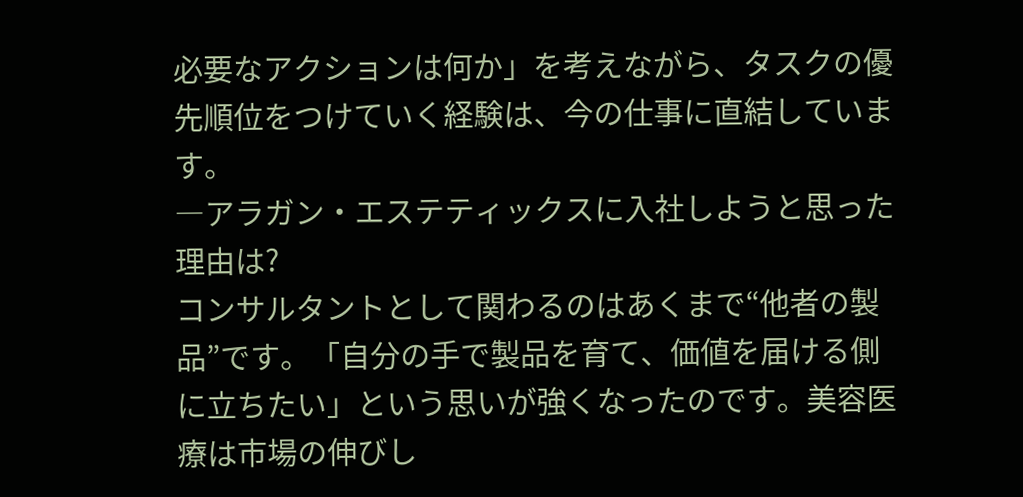必要なアクションは何か」を考えながら、タスクの優先順位をつけていく経験は、今の仕事に直結しています。
―アラガン・エステティックスに入社しようと思った理由は?
コンサルタントとして関わるのはあくまで“他者の製品”です。「自分の手で製品を育て、価値を届ける側に立ちたい」という思いが強くなったのです。美容医療は市場の伸びし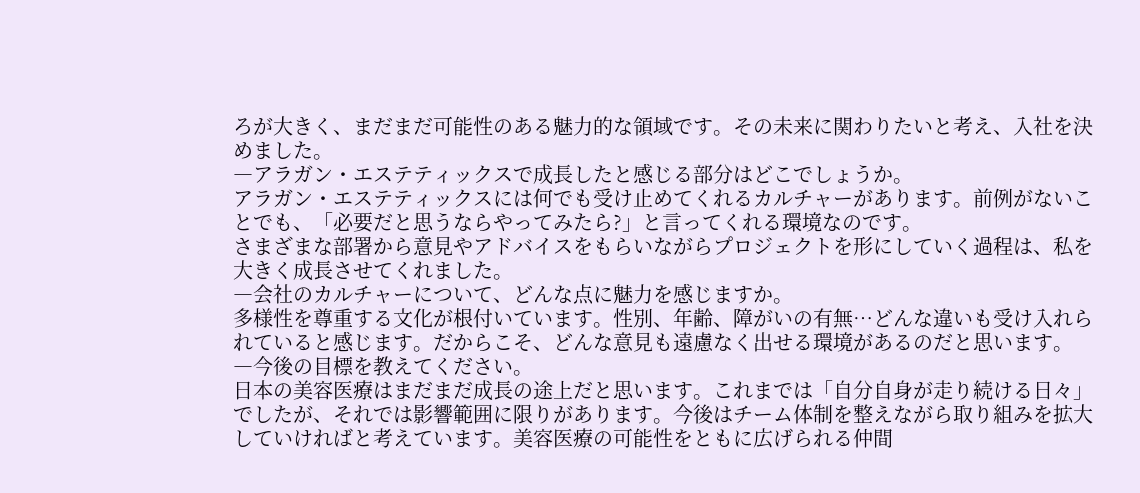ろが大きく、まだまだ可能性のある魅力的な領域です。その未来に関わりたいと考え、入社を決めました。
―アラガン・エステティックスで成長したと感じる部分はどこでしょうか。
アラガン・エステティックスには何でも受け止めてくれるカルチャーがあります。前例がないことでも、「必要だと思うならやってみたら?」と言ってくれる環境なのです。
さまざまな部署から意見やアドバイスをもらいながらプロジェクトを形にしていく過程は、私を大きく成長させてくれました。
―会社のカルチャーについて、どんな点に魅力を感じますか。
多様性を尊重する文化が根付いています。性別、年齢、障がいの有無…どんな違いも受け入れられていると感じます。だからこそ、どんな意見も遠慮なく出せる環境があるのだと思います。
―今後の目標を教えてください。
日本の美容医療はまだまだ成長の途上だと思います。これまでは「自分自身が走り続ける日々」でしたが、それでは影響範囲に限りがあります。今後はチーム体制を整えながら取り組みを拡大していければと考えています。美容医療の可能性をともに広げられる仲間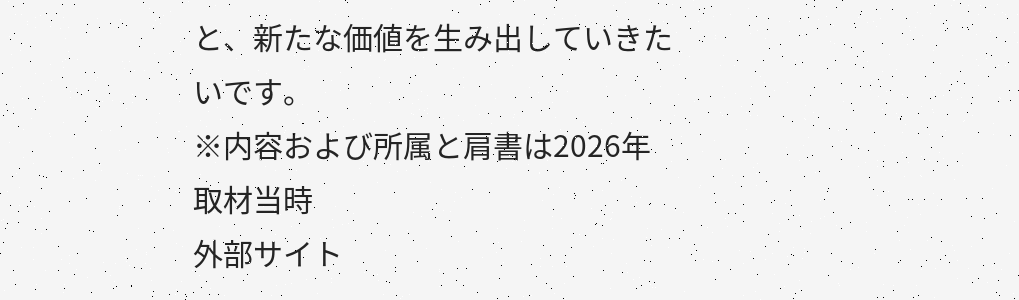と、新たな価値を生み出していきたいです。
※内容および所属と肩書は2026年取材当時
外部サイト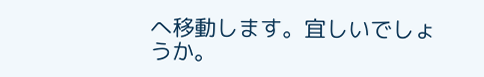へ移動します。宜しいでしょうか。